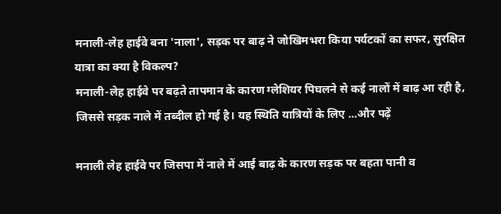मनाली-लेह हाईवे बना 'नाला', सड़क पर बाढ़ ने जोखिमभरा किया पर्यटकों का सफर, सुरक्षित यात्रा का क्या है विकल्प?
मनाली-लेह हाईवे पर बढ़ते तापमान के कारण ग्लेशियर पिघलने से कई नालों में बाढ़ आ रही है, जिससे सड़क नाले में तब्दील हो गई है। यह स्थिति यात्रियों के लिए ...और पढ़ें

मनाली लेह हाईवे पर जिसपा में नाले में आई बाढ़ के कारण सड़क पर बहता पानी व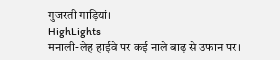गुजरती गाड़ियां।
HighLights
मनाली-लेह हाईवे पर कई नाले बाढ़ से उफान पर।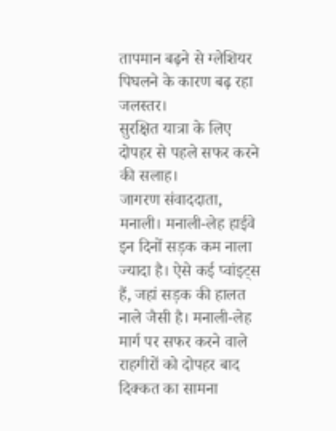तापमान बढ़ने से ग्लेशियर पिघलने के कारण बढ़ रहा जलस्तर।
सुरक्षित यात्रा के लिए दोपहर से पहले सफर करने की सलाह।
जागरण संवाददाता, मनाली। मनाली-लेह हाईवे इन दिनों सड़क कम नाला ज्यादा है। ऐसे कई प्वांइट्स हैं, जहां सड़क की हालत नाले जैसी है। मनाली-लेह मार्ग पर सफर करने वाले राहगीरों को दोपहर बाद दिक्कत का सामना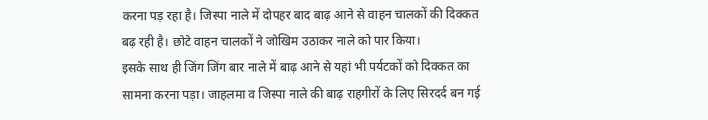करना पड़ रहा है। जिस्पा नाले में दोपहर बाद बाढ़ आने से वाहन चालकों की दिक्कत बढ़ रही है। छोटे वाहन चालकों ने जोखिम उठाकर नाले को पार किया।
इसके साथ ही जिंग जिंग बार नाले में बाढ़ आने से यहां भी पर्यटकों को दिक्कत का सामना करना पड़ा। जाहलमा व जिस्पा नाले की बाढ़ राहगीरों के लिए सिरदर्द बन गई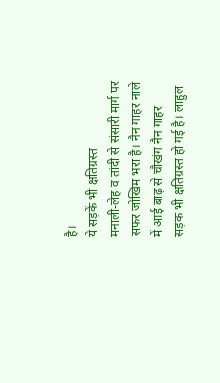है।
ये सड़कें भी क्षतिग्रस्त
मनाली-लेह व तांदी से संसारी मार्ग पर सफर जोखिम भरा है। नैन गाहर नाले में आई बाढ़ से चौखंग नैन गाहर सड़क भी क्षतिग्रस्त हो गई है। लाहुल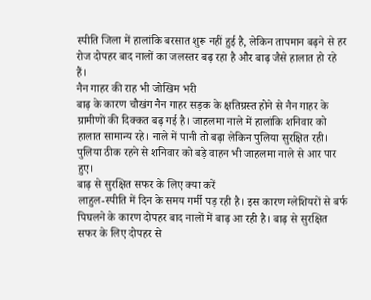स्पीति जिला में हालांकि बरसात शुरू नहीं हुई है, लेकिन तापमान बढ़ने से हर रोज दोपहर बाद नालों का जलस्तर बढ़ रहा है और बाढ़ जैसे हालात हो रहे हैं।
नैन गाहर की राह भी जोखिम भरी
बाढ़ के कारण चौखंग नैन गाहर सड़क के क्षतिग्रस्त होने से नैन गाहर के ग्रामीणों की दिक्कत बढ़ गई है। जाहलमा नाले में हालांकि शनिवार को हालात सामान्य रहे। नाले में पानी तो बढ़ा लेकिन पुलिया सुरक्षित रही। पुलिया ठीक रहने से शनिवार को बड़े वाहन भी जाहलमा नाले से आर पार हुए।
बाढ़ से सुरक्षित सफर के लिए क्या करें
लाहुल-स्पीति में दिन के समय गर्मी पड़ रही है। इस कारण ग्लेशियरों से बर्फ पिघलने के कारण दोपहर बाद नालों में बाढ़ आ रही है। बाढ़ से सुरक्षित सफर के लिए दोपहर से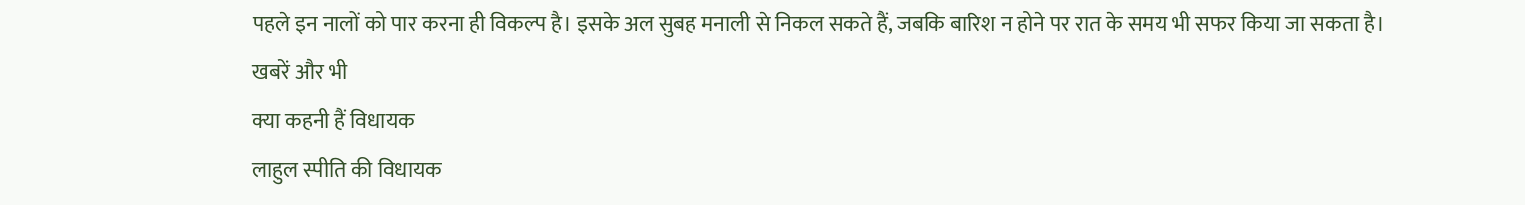पहले इन नालों को पार करना ही विकल्प है। इसके अल सुबह मनाली से निकल सकते हैं, जबकि बारिश न होने पर रात के समय भी सफर किया जा सकता है।
खबरें और भी
क्या कहनी हैं विधायक
लाहुल स्पीति की विधायक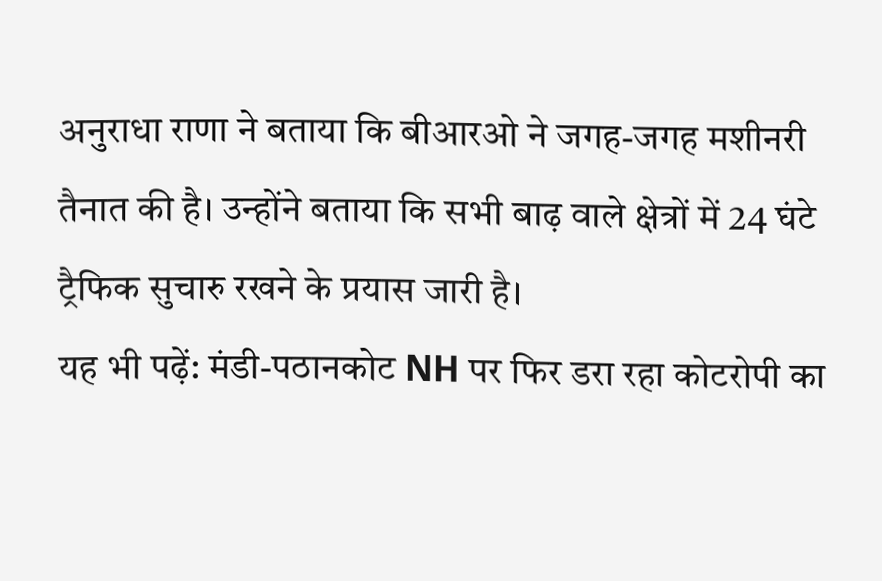अनुराधा राणा ने बताया कि बीआरओ ने जगह-जगह मशीनरी तैनात की है। उन्होंने बताया कि सभी बाढ़ वाले क्षेत्रों में 24 घंटे ट्रैफिक सुचारु रखने के प्रयास जारी है।
यह भी पढ़ें: मंडी-पठानकोट NH पर फिर डरा रहा कोटरोपी का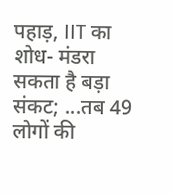पहाड़, IIT का शोध- मंडरा सकता है बड़ा संकट; ...तब 49 लोगों की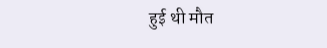हुई थी मौत